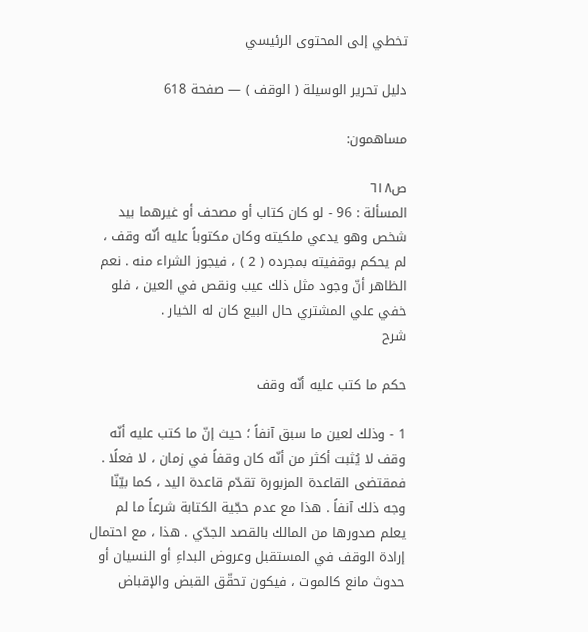تخطي إلى المحتوى الرئيسي

دليل تحرير الوسيلة ( الوقف ) — صفحة 618

مساهمون:

ص٦١٨
المسألة : 96 - لو كان كتاب أو مصحف أو غيرهما بيد شخص وهو يدعي ملكيته وكان مكتوباً عليه أنّه وقف ، لم يحكم بوقفيته بمجرده ( 2 ) ، فيجوز الشراء منه . نعم الظاهر أنّ وجود مثل ذلك عيب ونقص في العين ، فلو خفي علي المشتري حال البيع كان له الخيار .
شرح

حكم ما كتب عليه أنّه وقف

1 - وذلك لعين ما سبق آنفاً ؛ حيث إنّ ما كتب عليه أنّه وقف لا يُثبت أكثر من أنّه كان وقفاً في زمان ، لا فعلًا . فمقتضى القاعدة المزبورة تقدّم قاعدة اليد ، كما بيّنّا وجه ذلك آنفاً . هذا مع عدم حجّية الكتابة شرعاً ما لم يعلم صدورها من المالك بالقصد الجدّي . هذا ، مع احتمال إرادة الوقف في المستقبل وعروض البداءِ أو النسيان أو حدوث مانع كالموت ، فيكون تحقّق القبض والإقباض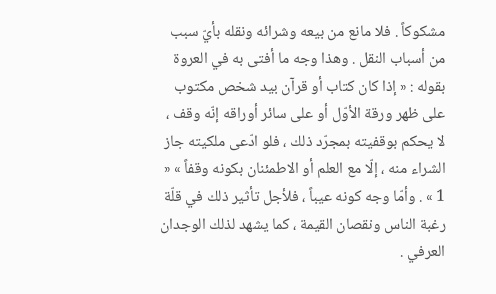مشكوكاً . فلا مانع من بيعه وشرائه ونقله بأيّ سبب من أسباب النقل . وهذا وجه ما أفتى به في العروة بقوله : « إذا كان كتاب أو قرآن بيد شخص مكتوب على ظهر ورقة الأوّل أو على سائر أوراقه إنّه وقف ، لا يحكم بوقفيته بمجرّد ذلك ، فلو ادّعى ملكيته جاز الشراء منه ، إلّا مع العلم أو الاطمئنان بكونه وقفاً » « 1 » . وأمّا وجه كونه عيباً ، فلأجل تأثير ذلك في قلّة رغبة الناس ونقصان القيمة ، كما يشهد لذلك الوجدان العرفي .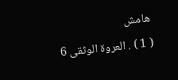هامش
( 1 ) . العروة الوثقى 6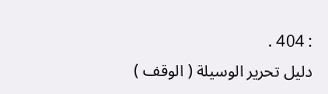: 404 .
دليل تحرير الوسيلة ( الوقف )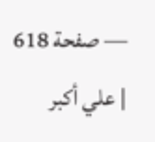— صفحة 618 | علي أكبر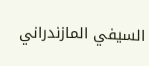السيفي المازندراني